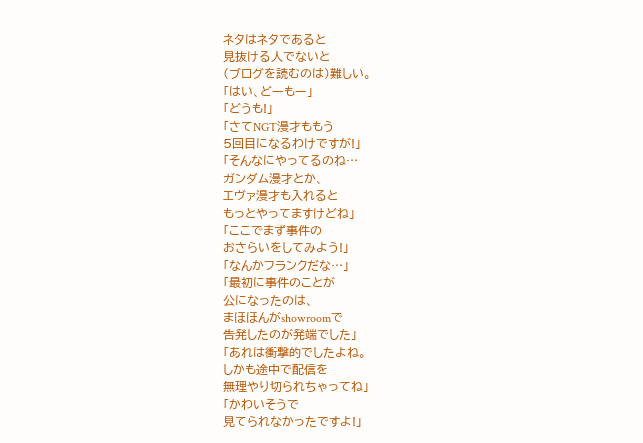ネタはネタであると
見抜ける人でないと
(ブログを読むのは)難しい。
「はい、どーもー」
「どうも!」
「さてNGT漫才ももう
5回目になるわけですが!」
「そんなにやってるのね…
ガンダム漫才とか、
エヴァ漫才も入れると
もっとやってますけどね」
「ここでまず事件の
おさらいをしてみよう!」
「なんかフランクだな…」
「最初に事件のことが
公になったのは、
まほほんがshowroomで
告発したのが発端でした」
「あれは衝撃的でしたよね。
しかも途中で配信を
無理やり切られちゃってね」
「かわいそうで
見てられなかったですよ!」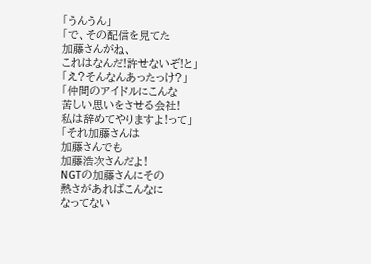「うんうん」
「で、その配信を見てた
加藤さんがね、
これはなんだ!許せないぞ!と」
「え?そんなんあったっけ?」
「仲間のアイドルにこんな
苦しい思いをさせる会社!
私は辞めてやりますよ!って」
「それ加藤さんは
加藤さんでも
加藤浩次さんだよ!
NGTの加藤さんにその
熱さがあればこんなに
なってない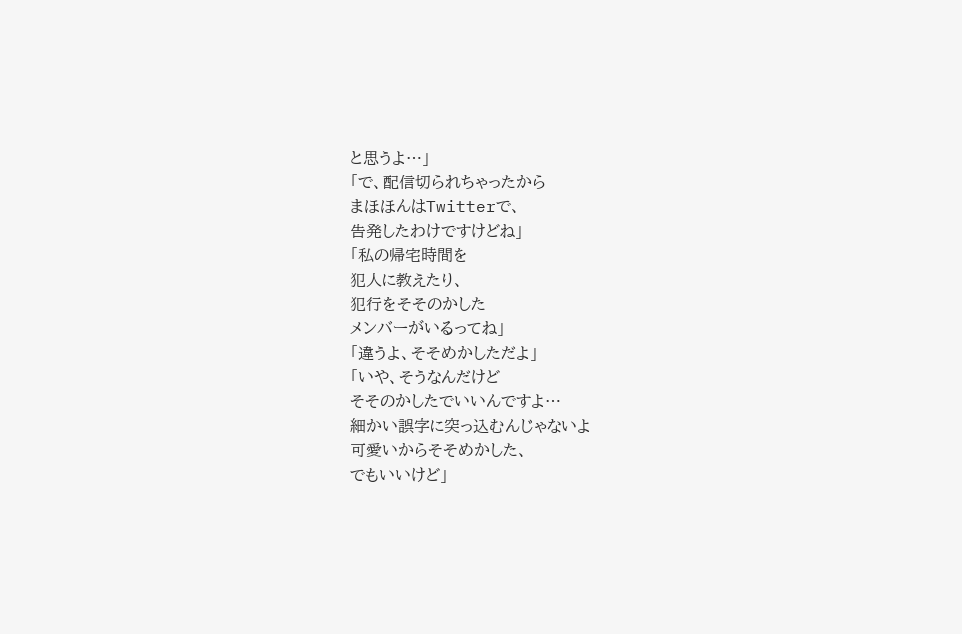と思うよ…」
「で、配信切られちゃったから
まほほんはTwitterで、
告発したわけですけどね」
「私の帰宅時間を
犯人に教えたり、
犯行をそそのかした
メンバーがいるってね」
「違うよ、そそめかしただよ」
「いや、そうなんだけど
そそのかしたでいいんですよ…
細かい誤字に突っ込むんじゃないよ
可愛いからそそめかした、
でもいいけど」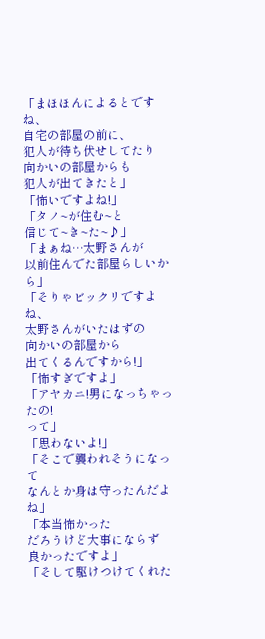「まほほんによるとですね、
自宅の部屋の前に、
犯人が待ち伏せしてたり
向かいの部屋からも
犯人が出てきたと」
「怖いですよね!」
「タノ~が住む~と
信じて~き~た~♪」
「まぁね…太野さんが
以前住んでた部屋らしいから」
「そりゃビックリですよね、
太野さんがいたはずの
向かいの部屋から
出てくるんですから!」
「怖すぎですよ」
「アヤカニ!男になっちゃったの!
って」
「思わないよ!」
「そこで襲われそうになって
なんとか身は守ったんだよね」
「本当怖かった
だろうけど大事にならず
良かったですよ」
「そして駆けつけてくれた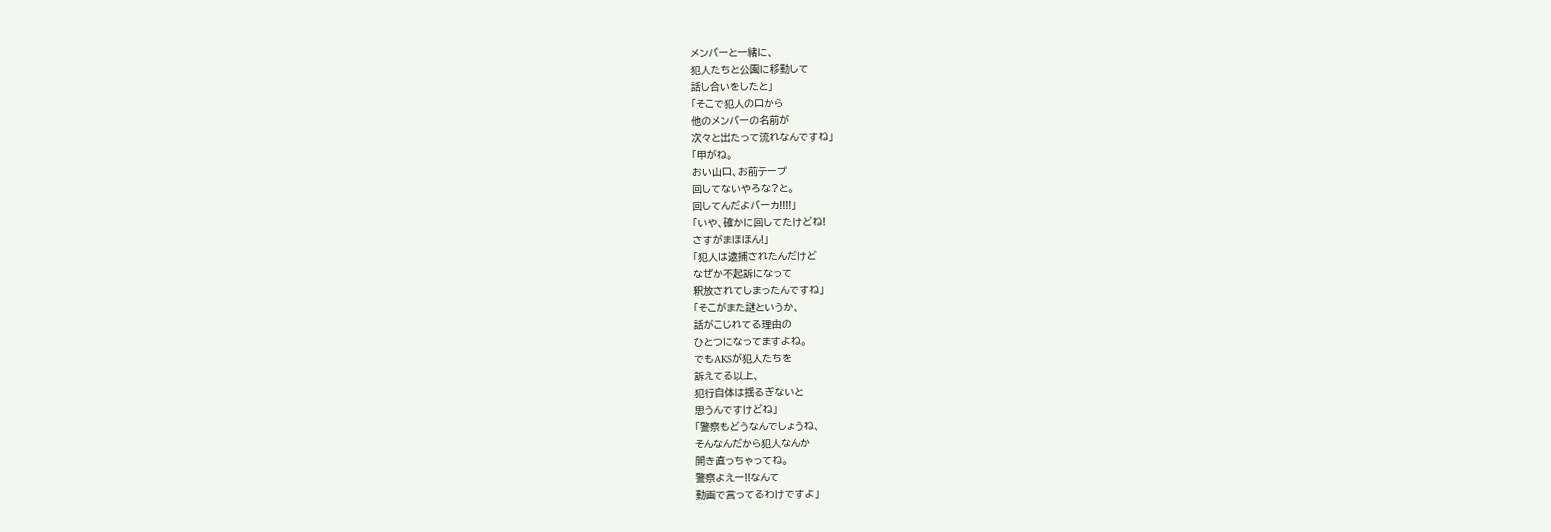メンバーと一緒に、
犯人たちと公園に移動して
話し合いをしたと」
「そこで犯人の口から
他のメンバーの名前が
次々と出たって流れなんですね」
「甲がね。
おい山口、お前テープ
回してないやろな?と。
回してんだよバーカ!!!!」
「いや、確かに回してたけどね!
さすがまほほん!」
「犯人は逮捕されたんだけど
なぜか不起訴になって
釈放されてしまったんですね」
「そこがまた謎というか、
話がこじれてる理由の
ひとつになってますよね。
でもAKSが犯人たちを
訴えてる以上、
犯行自体は揺るぎないと
思うんですけどね」
「警察もどうなんでしょうね、
そんなんだから犯人なんか
開き直っちゃってね。
警察よえー!!なんて
動画で言ってるわけですよ」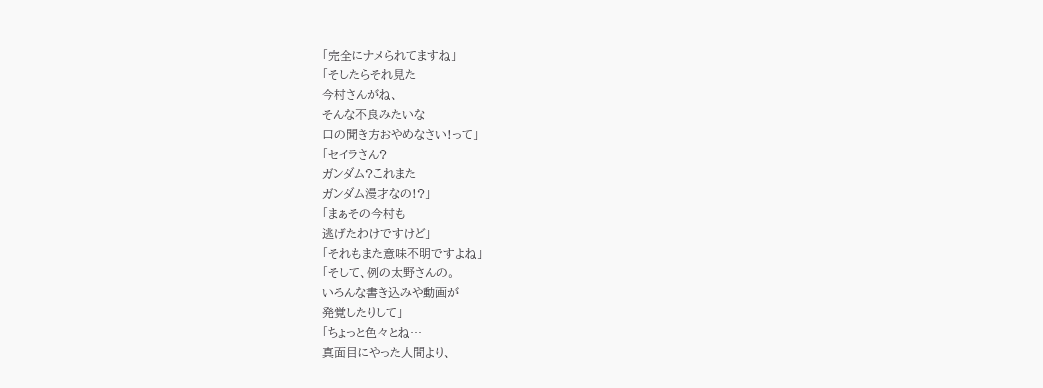「完全にナメられてますね」
「そしたらそれ見た
今村さんがね、
そんな不良みたいな
口の聞き方おやめなさい!って」
「セイラさん?
ガンダム?これまた
ガンダム漫才なの!?」
「まぁその今村も
逃げたわけですけど」
「それもまた意味不明ですよね」
「そして、例の太野さんの。
いろんな書き込みや動画が
発覚したりして」
「ちょっと色々とね…
真面目にやった人間より、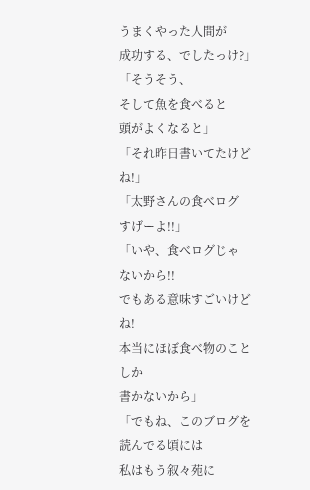うまくやった人間が
成功する、でしたっけ?」
「そうそう、
そして魚を食べると
頭がよくなると」
「それ昨日書いてたけどね!」
「太野さんの食べログ
すげーよ!!」
「いや、食べログじゃ
ないから!!
でもある意味すごいけどね!
本当にほぼ食べ物のことしか
書かないから」
「でもね、このブログを
読んでる頃には
私はもう叙々苑に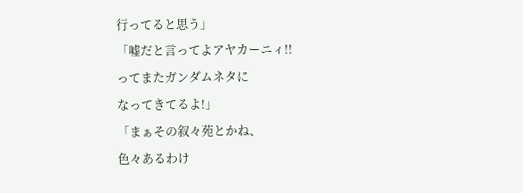行ってると思う」
「嘘だと言ってよアヤカーニィ!!
ってまたガンダムネタに
なってきてるよ!」
「まぁその叙々苑とかね、
色々あるわけ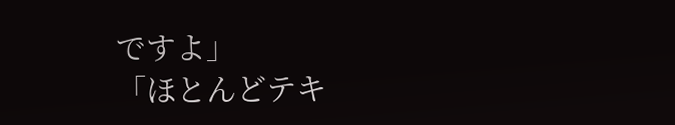ですよ」
「ほとんどテキ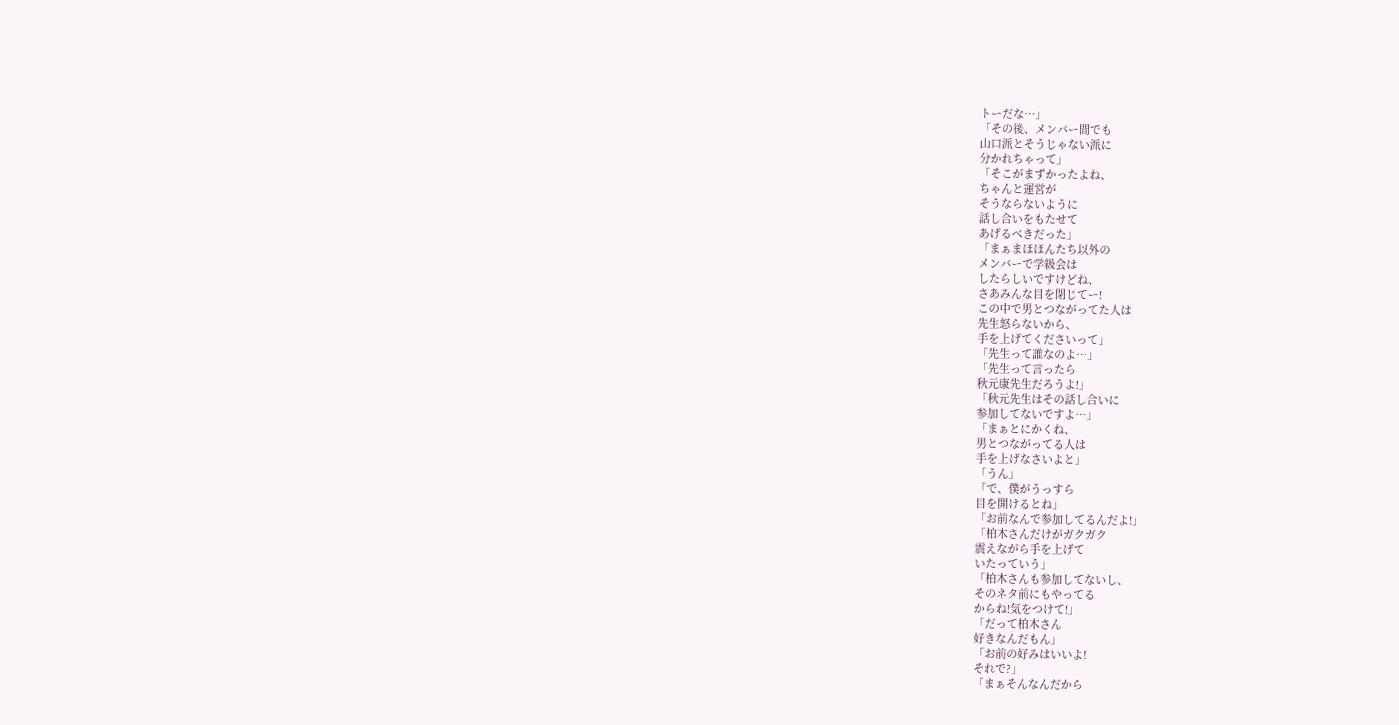トーだな…」
「その後、メンバー間でも
山口派とそうじゃない派に
分かれちゃって」
「そこがまずかったよね、
ちゃんと運営が
そうならないように
話し合いをもたせて
あげるべきだった」
「まぁまほほんたち以外の
メンバーで学級会は
したらしいですけどね、
さあみんな目を閉じてー!
この中で男とつながってた人は
先生怒らないから、
手を上げてくださいって」
「先生って誰なのよ…」
「先生って言ったら
秋元康先生だろうよ!」
「秋元先生はその話し合いに
参加してないですよ…」
「まぁとにかくね、
男とつながってる人は
手を上げなさいよと」
「うん」
「で、僕がうっすら
目を開けるとね」
「お前なんで参加してるんだよ!」
「柏木さんだけがガクガク
震えながら手を上げて
いたっていう」
「柏木さんも参加してないし、
そのネタ前にもやってる
からね!気をつけて!」
「だって柏木さん
好きなんだもん」
「お前の好みはいいよ!
それで?」
「まぁそんなんだから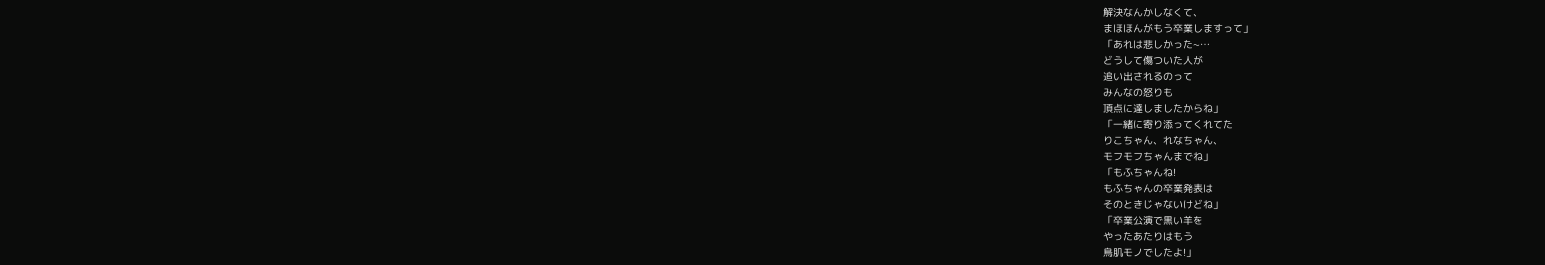解決なんかしなくて、
まほほんがもう卒業しますって」
「あれは悲しかった~…
どうして傷ついた人が
追い出されるのって
みんなの怒りも
頂点に達しましたからね」
「一緒に寄り添ってくれてた
りこちゃん、れなちゃん、
モフモフちゃんまでね」
「もふちゃんね!
もふちゃんの卒業発表は
そのときじゃないけどね」
「卒業公演で黒い羊を
やったあたりはもう
鳥肌モノでしたよ!」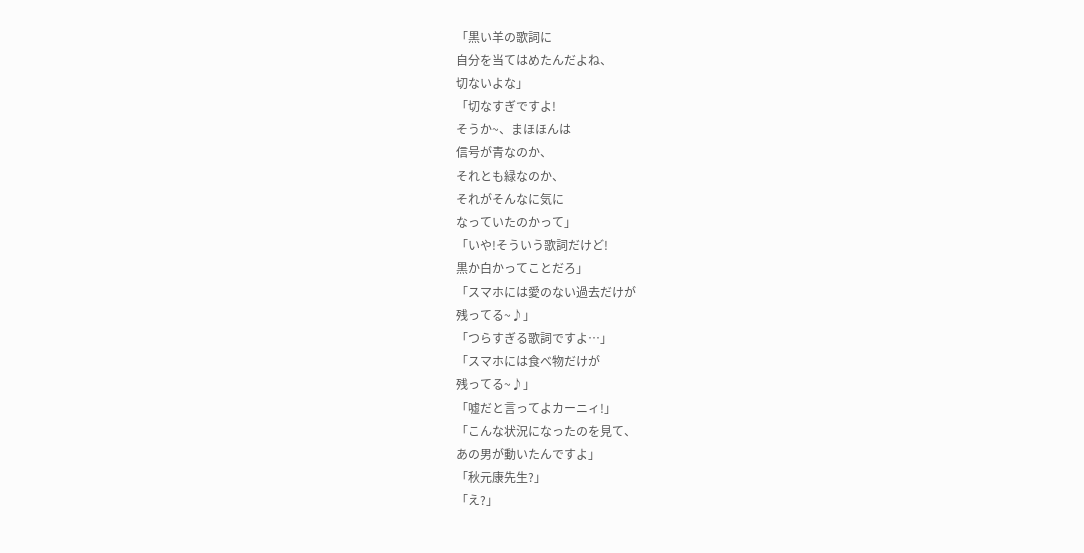「黒い羊の歌詞に
自分を当てはめたんだよね、
切ないよな」
「切なすぎですよ!
そうか~、まほほんは
信号が青なのか、
それとも緑なのか、
それがそんなに気に
なっていたのかって」
「いや!そういう歌詞だけど!
黒か白かってことだろ」
「スマホには愛のない過去だけが
残ってる~♪」
「つらすぎる歌詞ですよ…」
「スマホには食べ物だけが
残ってる~♪」
「嘘だと言ってよカーニィ!」
「こんな状況になったのを見て、
あの男が動いたんですよ」
「秋元康先生?」
「え?」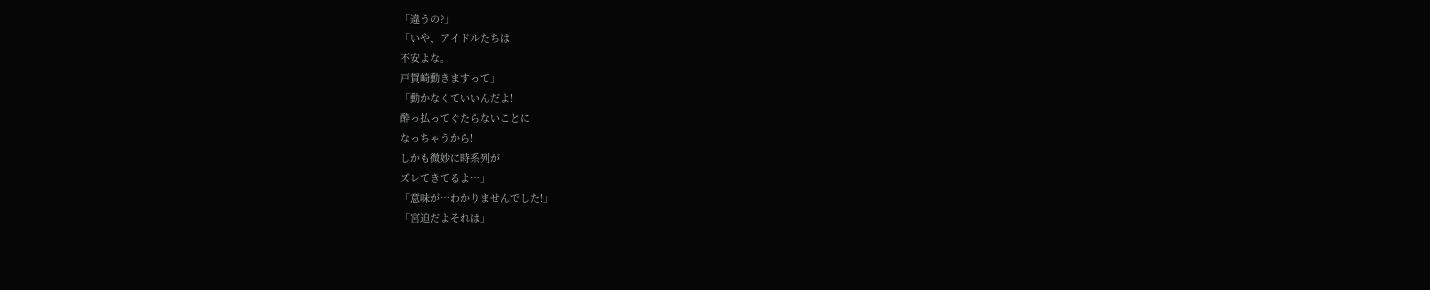「違うの?」
「いや、アイドルたちは
不安よな。
戸賀崎動きますって」
「動かなくていいんだよ!
酔っ払ってぐたらないことに
なっちゃうから!
しかも微妙に時系列が
ズレてきてるよ…」
「意味が…わかりませんでした!」
「宮迫だよそれは」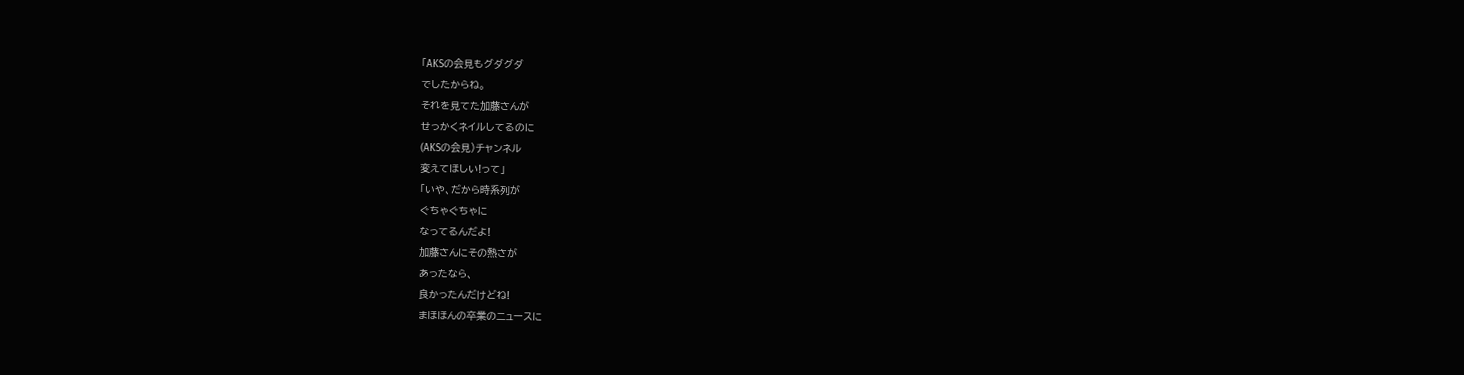「AKSの会見もグダグダ
でしたからね。
それを見てた加藤さんが
せっかくネイルしてるのに
(AKSの会見)チャンネル
変えてほしい!って」
「いや、だから時系列が
ぐちゃぐちゃに
なってるんだよ!
加藤さんにその熱さが
あったなら、
良かったんだけどね!
まほほんの卒業のニュースに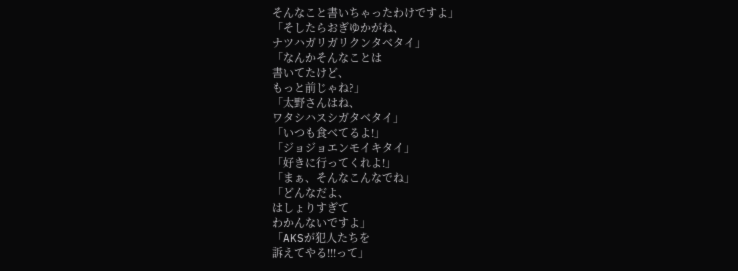そんなこと書いちゃったわけですよ」
「そしたらおぎゆかがね、
ナツハガリガリクンタベタイ」
「なんかそんなことは
書いてたけど、
もっと前じゃね?」
「太野さんはね、
ワタシハスシガタベタイ」
「いつも食べてるよ!」
「ジョジョエンモイキタイ」
「好きに行ってくれよ!」
「まぁ、そんなこんなでね」
「どんなだよ、
はしょりすぎて
わかんないですよ」
「AKSが犯人たちを
訴えてやる!!!って」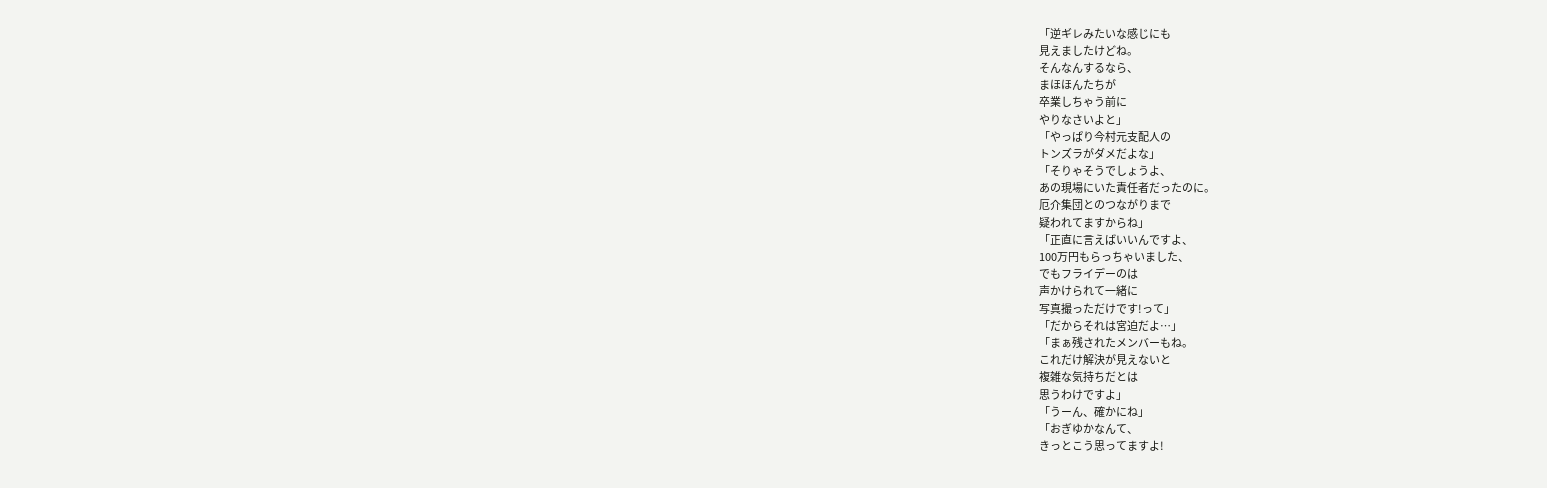「逆ギレみたいな感じにも
見えましたけどね。
そんなんするなら、
まほほんたちが
卒業しちゃう前に
やりなさいよと」
「やっぱり今村元支配人の
トンズラがダメだよな」
「そりゃそうでしょうよ、
あの現場にいた責任者だったのに。
厄介集団とのつながりまで
疑われてますからね」
「正直に言えばいいんですよ、
100万円もらっちゃいました、
でもフライデーのは
声かけられて一緒に
写真撮っただけです!って」
「だからそれは宮迫だよ…」
「まぁ残されたメンバーもね。
これだけ解決が見えないと
複雑な気持ちだとは
思うわけですよ」
「うーん、確かにね」
「おぎゆかなんて、
きっとこう思ってますよ!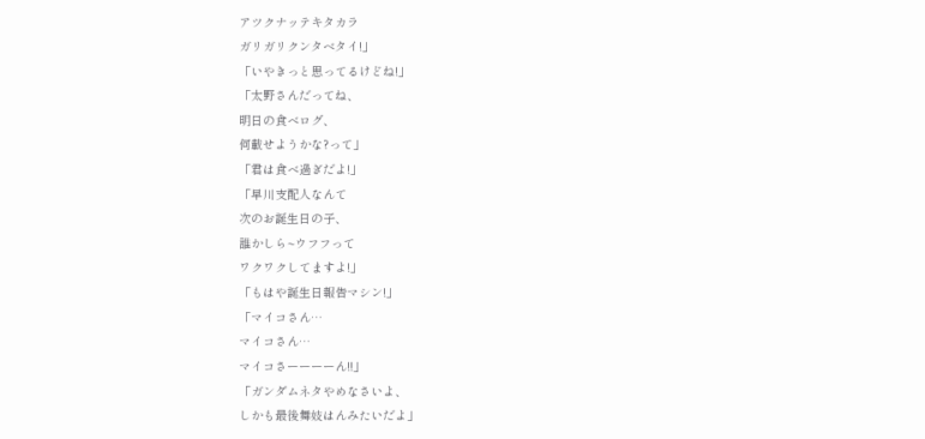アツクナッテキタカラ
ガリガリクンタベタイ!」
「いやきっと思ってるけどね!」
「太野さんだってね、
明日の食べログ、
何載せようかな?って」
「君は食べ過ぎだよ!」
「早川支配人なんて
次のお誕生日の子、
誰かしら~ウフフって
ワクワクしてますよ!」
「もはや誕生日報告マシン!」
「マイコさん…
マイコさん…
マイコさーーーーん!!」
「ガンダムネタやめなさいよ、
しかも最後舞妓はんみたいだよ」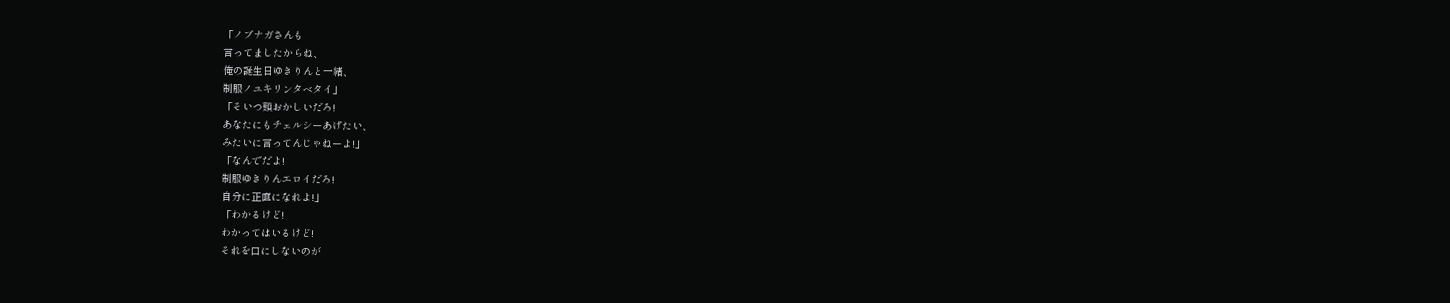「ノブナガさんも
言ってましたからね、
俺の誕生日ゆきりんと一緒、
制服ノユキリンタベタイ」
「そいつ頭おかしいだろ!
あなたにもチェルシーあげたい、
みたいに言ってんじゃねーよ!」
「なんでだよ!
制服ゆきりんエロイだろ!
自分に正直になれよ!」
「わかるけど!
わかってはいるけど!
それを口にしないのが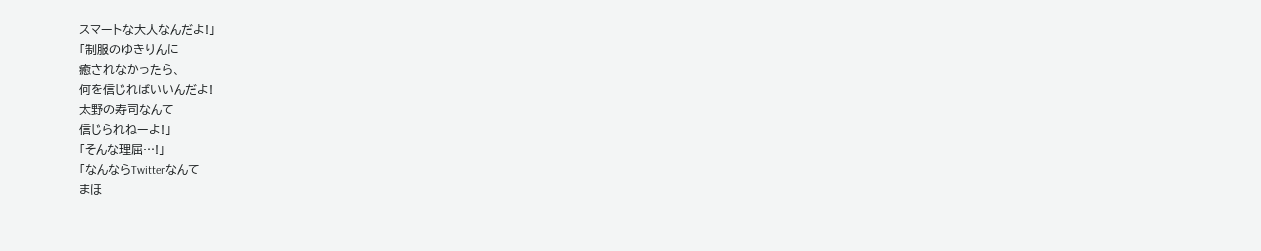スマートな大人なんだよ!」
「制服のゆきりんに
癒されなかったら、
何を信じればいいんだよ!
太野の寿司なんて
信じられねーよ!」
「そんな理屈…!」
「なんならTwitterなんて
まほ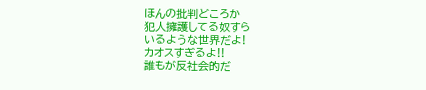ほんの批判どころか
犯人擁護してる奴すら
いるような世界だよ!
カオスすぎるよ!!
誰もが反社会的だ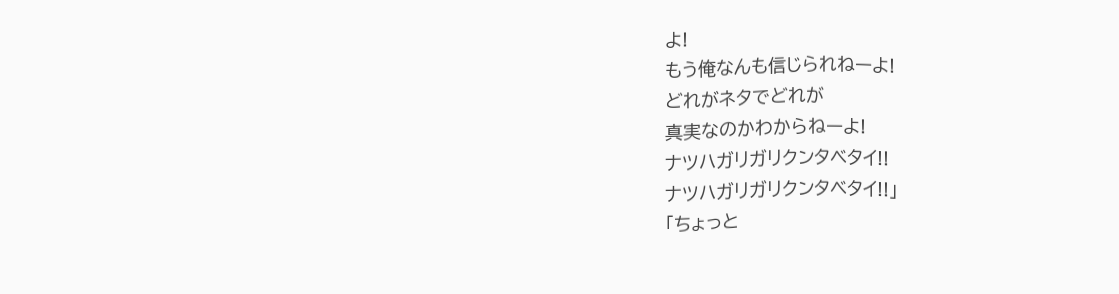よ!
もう俺なんも信じられねーよ!
どれがネタでどれが
真実なのかわからねーよ!
ナツハガリガリクンタベタイ!!
ナツハガリガリクンタベタイ!!」
「ちょっと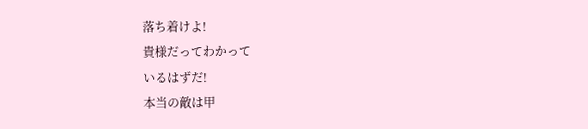落ち着けよ!
貴様だってわかって
いるはずだ!
本当の敵は甲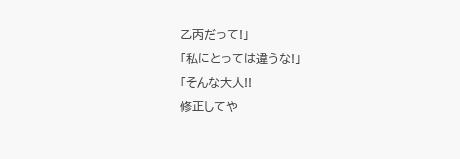乙丙だって!」
「私にとっては違うな!」
「そんな大人!!
修正してや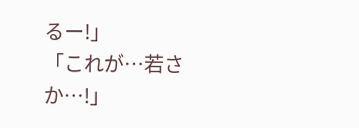るー!」
「これが…若さか…!」